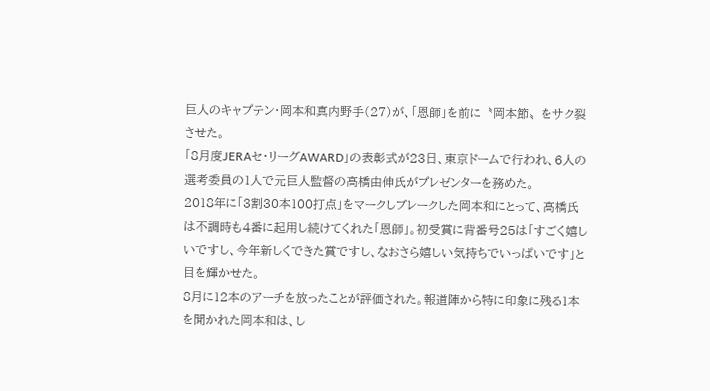巨人のキャプテン・岡本和真内野手(27)が、「恩師」を前に〝岡本節〟をサク裂させた。
「8月度JERAセ・リーグAWARD」の表彰式が23日、東京ドームで行われ、6人の選考委員の1人で元巨人監督の高橋由伸氏がプレゼンターを務めた。
2018年に「3割30本100打点」をマークしブレークした岡本和にとって、高橋氏は不調時も4番に起用し続けてくれた「恩師」。初受賞に背番号25は「すごく嬉しいですし、今年新しくできた賞ですし、なおさら嬉しい気持ちでいっぱいです」と目を輝かせた。
8月に12本のアーチを放ったことが評価された。報道陣から特に印象に残る1本を聞かれた岡本和は、し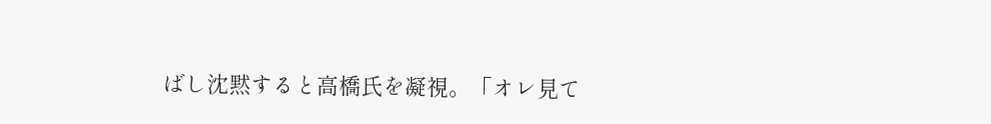ばし沈黙すると高橋氏を凝視。「オレ見て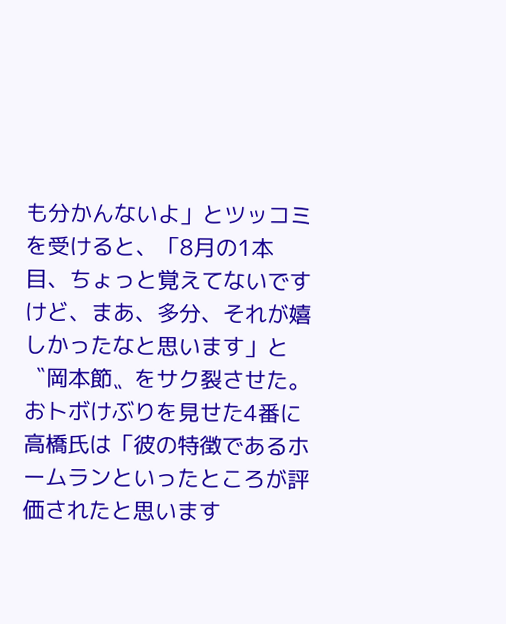も分かんないよ」とツッコミを受けると、「8月の1本目、ちょっと覚えてないですけど、まあ、多分、それが嬉しかったなと思います」と〝岡本節〟をサク裂させた。
おトボけぶりを見せた4番に高橋氏は「彼の特徴であるホームランといったところが評価されたと思います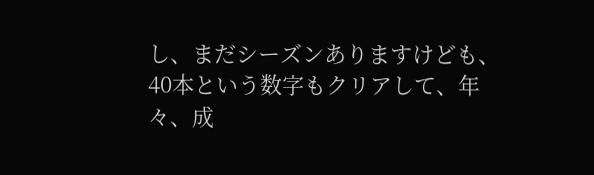し、まだシーズンありますけども、40本という数字もクリアして、年々、成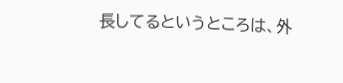長してるというところは、外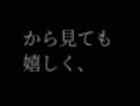から見ても嬉しく、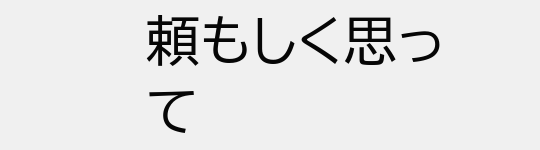頼もしく思って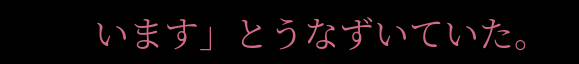います」とうなずいていた。